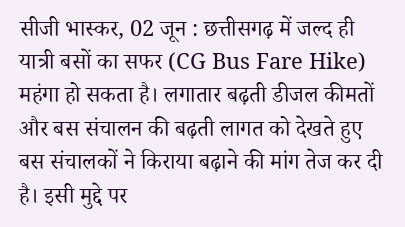सीजी भास्कर, 02 जून : छत्तीसगढ़ में जल्द ही यात्री बसों का सफर (CG Bus Fare Hike) महंगा हो सकता है। लगातार बढ़ती डीजल कीमतों और बस संचालन की बढ़ती लागत को देखते हुए बस संचालकों ने किराया बढ़ाने की मांग तेज कर दी है। इसी मुद्दे पर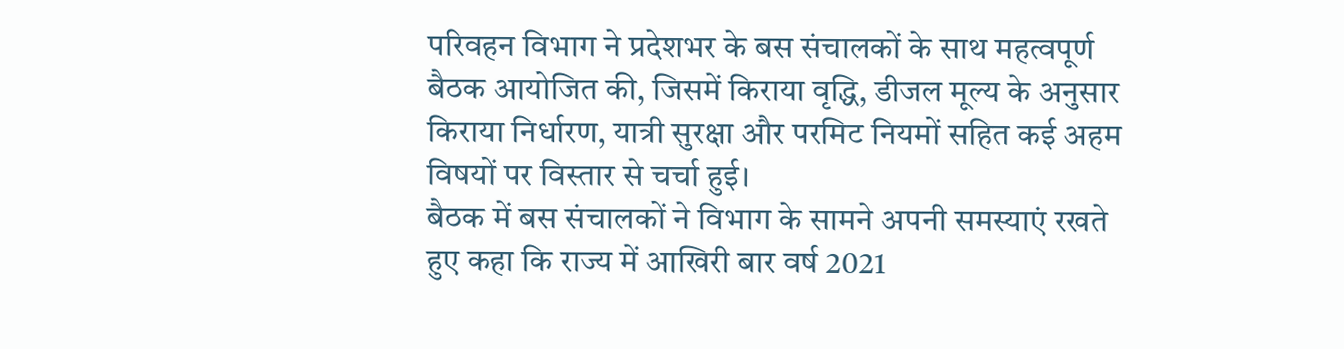परिवहन विभाग ने प्रदेशभर के बस संचालकों के साथ महत्वपूर्ण बैठक आयोजित की, जिसमें किराया वृद्धि, डीजल मूल्य के अनुसार किराया निर्धारण, यात्री सुरक्षा और परमिट नियमों सहित कई अहम विषयों पर विस्तार से चर्चा हुई।
बैठक में बस संचालकों ने विभाग के सामने अपनी समस्याएं रखते हुए कहा कि राज्य में आखिरी बार वर्ष 2021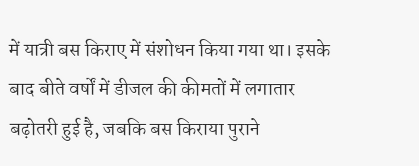में यात्री बस किराए में संशोधन किया गया था। इसके बाद बीते वर्षों में डीजल की कीमतों में लगातार बढ़ोतरी हुई है, जबकि बस किराया पुराने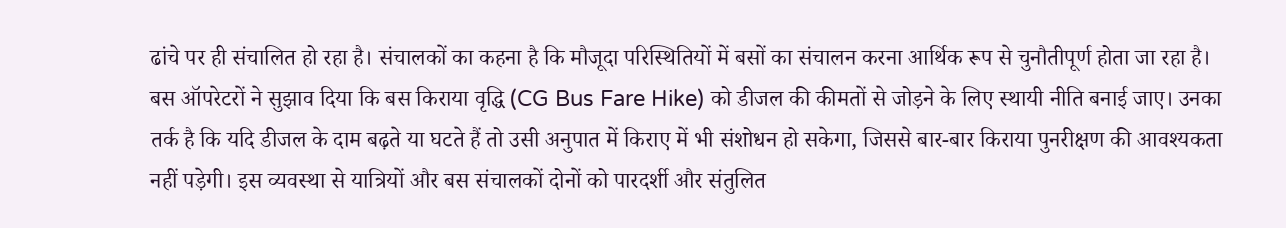ढांचे पर ही संचालित हो रहा है। संचालकों का कहना है कि मौजूदा परिस्थितियों में बसों का संचालन करना आर्थिक रूप से चुनौतीपूर्ण होता जा रहा है।
बस ऑपरेटरों ने सुझाव दिया कि बस किराया वृद्धि (CG Bus Fare Hike) को डीजल की कीमतों से जोड़ने के लिए स्थायी नीति बनाई जाए। उनका तर्क है कि यदि डीजल के दाम बढ़ते या घटते हैं तो उसी अनुपात में किराए में भी संशोधन हो सकेगा, जिससे बार-बार किराया पुनरीक्षण की आवश्यकता नहीं पड़ेगी। इस व्यवस्था से यात्रियों और बस संचालकों दोनों को पारदर्शी और संतुलित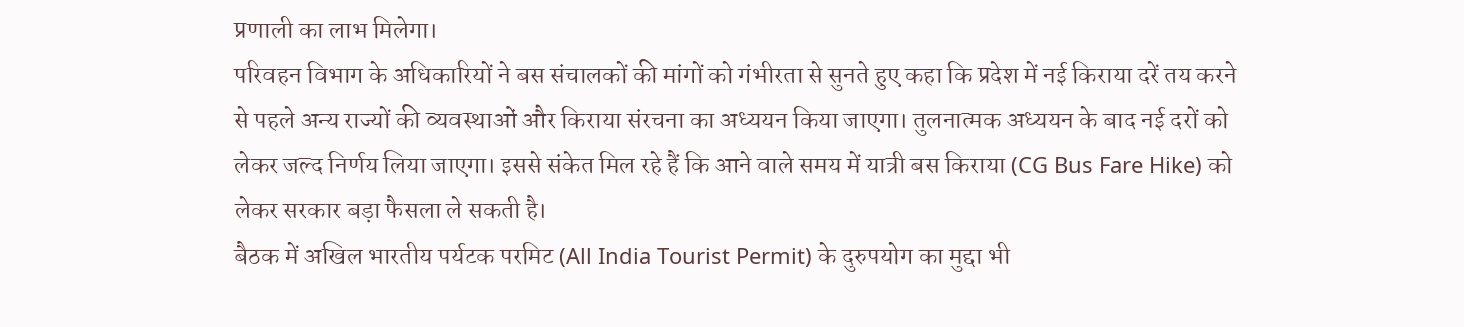प्रणाली का लाभ मिलेगा।
परिवहन विभाग के अधिकारियों ने बस संचालकों की मांगों को गंभीरता से सुनते हुए कहा कि प्रदेश में नई किराया दरें तय करने से पहले अन्य राज्यों की व्यवस्थाओं और किराया संरचना का अध्ययन किया जाएगा। तुलनात्मक अध्ययन के बाद नई दरों को लेकर जल्द निर्णय लिया जाएगा। इससे संकेत मिल रहे हैं कि आने वाले समय में यात्री बस किराया (CG Bus Fare Hike) को लेकर सरकार बड़ा फैसला ले सकती है।
बैठक में अखिल भारतीय पर्यटक परमिट (All India Tourist Permit) के दुरुपयोग का मुद्दा भी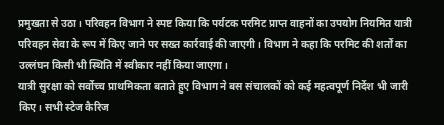प्रमुखता से उठा। परिवहन विभाग ने स्पष्ट किया कि पर्यटक परमिट प्राप्त वाहनों का उपयोग नियमित यात्री परिवहन सेवा के रूप में किए जाने पर सख्त कार्रवाई की जाएगी। विभाग ने कहा कि परमिट की शर्तों का उल्लंघन किसी भी स्थिति में स्वीकार नहीं किया जाएगा।
यात्री सुरक्षा को सर्वोच्च प्राथमिकता बताते हुए विभाग ने बस संचालकों को कई महत्वपूर्ण निर्देश भी जारी किए। सभी स्टेज कैरिज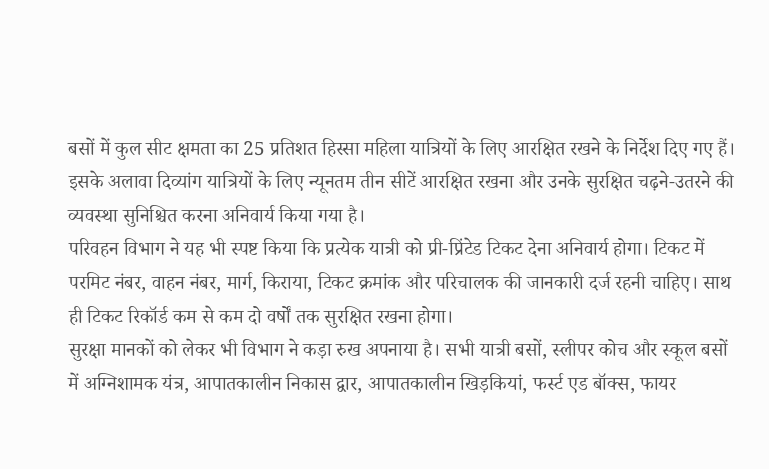बसों में कुल सीट क्षमता का 25 प्रतिशत हिस्सा महिला यात्रियों के लिए आरक्षित रखने के निर्देश दिए गए हैं। इसके अलावा दिव्यांग यात्रियों के लिए न्यूनतम तीन सीटें आरक्षित रखना और उनके सुरक्षित चढ़ने-उतरने की व्यवस्था सुनिश्चित करना अनिवार्य किया गया है।
परिवहन विभाग ने यह भी स्पष्ट किया कि प्रत्येक यात्री को प्री-प्रिंटेड टिकट देना अनिवार्य होगा। टिकट में परमिट नंबर, वाहन नंबर, मार्ग, किराया, टिकट क्रमांक और परिचालक की जानकारी दर्ज रहनी चाहिए। साथ ही टिकट रिकॉर्ड कम से कम दो वर्षों तक सुरक्षित रखना होगा।
सुरक्षा मानकों को लेकर भी विभाग ने कड़ा रुख अपनाया है। सभी यात्री बसों, स्लीपर कोच और स्कूल बसों में अग्निशामक यंत्र, आपातकालीन निकास द्वार, आपातकालीन खिड़कियां, फर्स्ट एड बॉक्स, फायर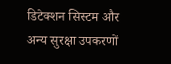डिटेक्शन सिस्टम और अन्य सुरक्षा उपकरणों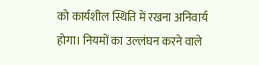को कार्यशील स्थिति में रखना अनिवार्य होगा। नियमों का उल्लंघन करने वाले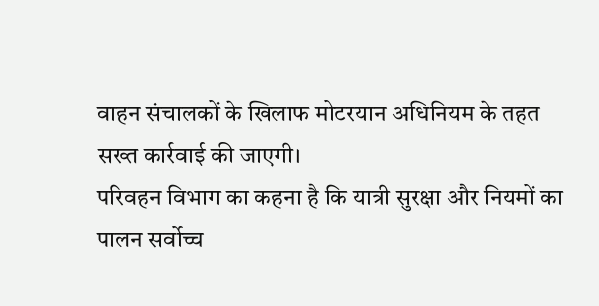वाहन संचालकों के खिलाफ मोटरयान अधिनियम के तहत सख्त कार्रवाई की जाएगी।
परिवहन विभाग का कहना है कि यात्री सुरक्षा और नियमों का पालन सर्वोच्च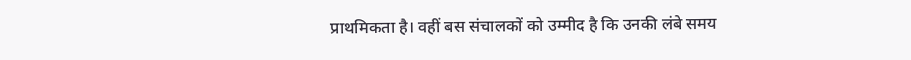प्राथमिकता है। वहीं बस संचालकों को उम्मीद है कि उनकी लंबे समय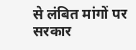से लंबित मांगों पर सरकार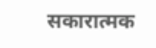सकारात्मक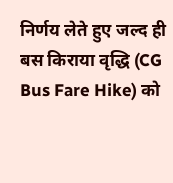निर्णय लेते हुए जल्द ही बस किराया वृद्धि (CG Bus Fare Hike) को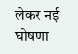लेकर नई घोषणा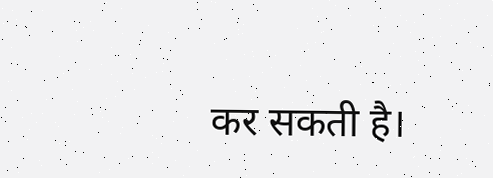कर सकती है।